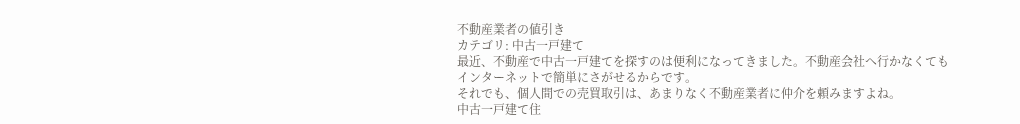不動産業者の値引き
カテゴリ: 中古一戸建て
最近、不動産で中古一戸建てを探すのは便利になってきました。不動産会社へ行かなくてもインターネットで簡単にさがせるからです。
それでも、個人間での売買取引は、あまりなく不動産業者に仲介を頼みますよね。
中古一戸建て住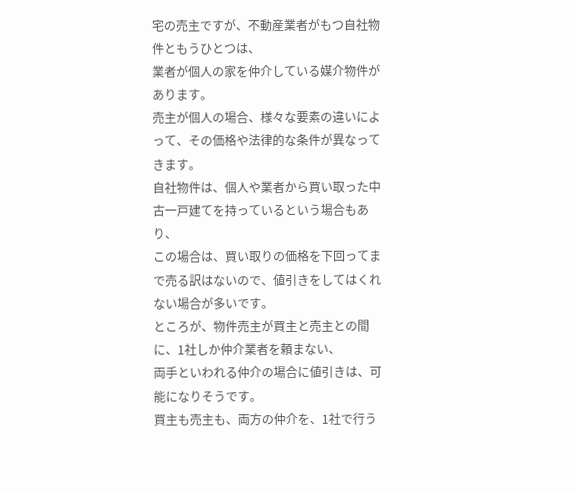宅の売主ですが、不動産業者がもつ自社物件ともうひとつは、
業者が個人の家を仲介している媒介物件があります。
売主が個人の場合、様々な要素の違いによって、その価格や法律的な条件が異なってきます。
自社物件は、個人や業者から買い取った中古一戸建てを持っているという場合もあり、
この場合は、買い取りの価格を下回ってまで売る訳はないので、値引きをしてはくれない場合が多いです。
ところが、物件売主が買主と売主との間に、1社しか仲介業者を頼まない、
両手といわれる仲介の場合に値引きは、可能になりそうです。
買主も売主も、両方の仲介を、1社で行う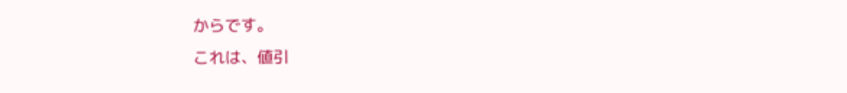からです。
これは、値引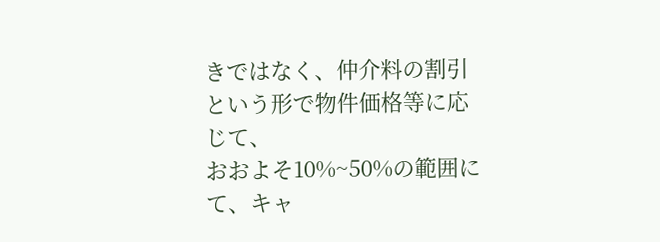きではなく、仲介料の割引という形で物件価格等に応じて、
おおよそ10%~50%の範囲にて、キャ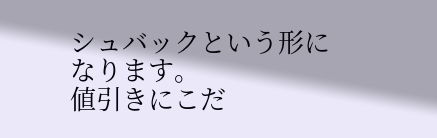シュバックという形になります。
値引きにこだ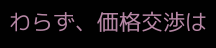わらず、価格交渉は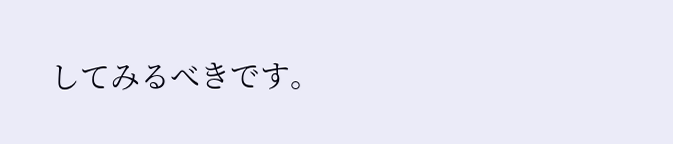してみるべきです。